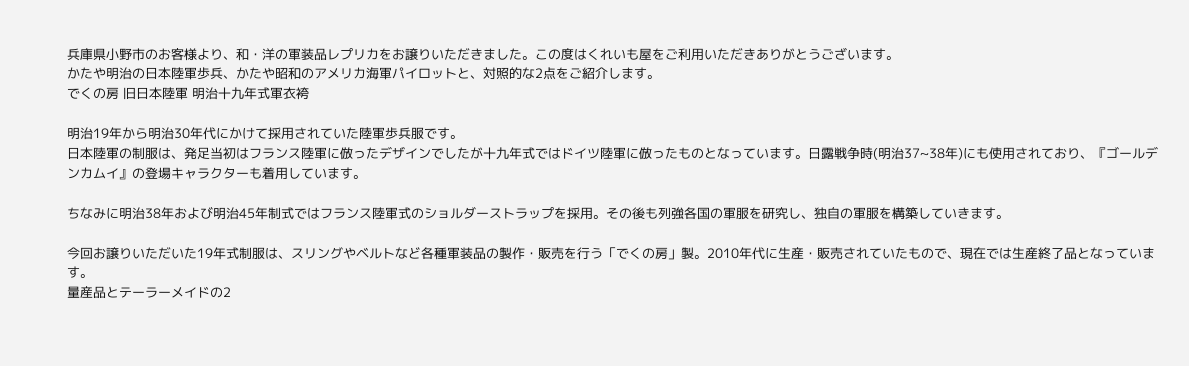兵庫県小野市のお客様より、和・洋の軍装品レプリカをお譲りいただきました。この度はくれいも屋をご利用いただきありがとうございます。
かたや明治の日本陸軍歩兵、かたや昭和のアメリカ海軍パイロットと、対照的な2点をご紹介します。
でくの房 旧日本陸軍 明治十九年式軍衣袴

明治19年から明治30年代にかけて採用されていた陸軍歩兵服です。
日本陸軍の制服は、発足当初はフランス陸軍に倣ったデザインでしたが十九年式ではドイツ陸軍に倣ったものとなっています。日露戦争時(明治37~38年)にも使用されており、『ゴールデンカムイ』の登場キャラクターも着用しています。

ちなみに明治38年および明治45年制式ではフランス陸軍式のショルダーストラップを採用。その後も列強各国の軍服を研究し、独自の軍服を構築していきます。

今回お譲りいただいた19年式制服は、スリングやベルトなど各種軍装品の製作・販売を行う「でくの房」製。2010年代に生産・販売されていたもので、現在では生産終了品となっています。
量産品とテーラーメイドの2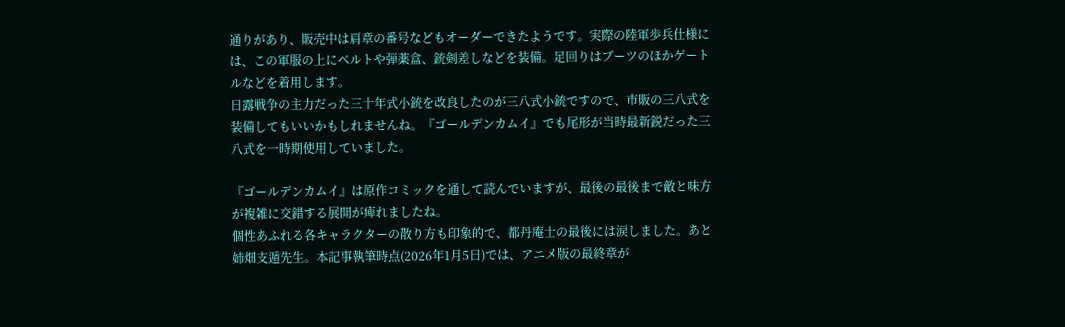通りがあり、販売中は肩章の番号などもオーダーできたようです。実際の陸軍歩兵仕様には、この軍服の上にベルトや弾薬盒、銃剣差しなどを装備。足回りはブーツのほかゲートルなどを着用します。
日露戦争の主力だった三十年式小銃を改良したのが三八式小銃ですので、市販の三八式を装備してもいいかもしれませんね。『ゴールデンカムイ』でも尾形が当時最新鋭だった三八式を一時期使用していました。

『ゴールデンカムイ』は原作コミックを通して読んでいますが、最後の最後まで敵と味方が複雑に交錯する展開が痺れましたね。
個性あふれる各キャラクターの散り方も印象的で、都丹庵士の最後には涙しました。あと姉畑支遁先生。本記事執筆時点(2026年1月5日)では、アニメ版の最終章が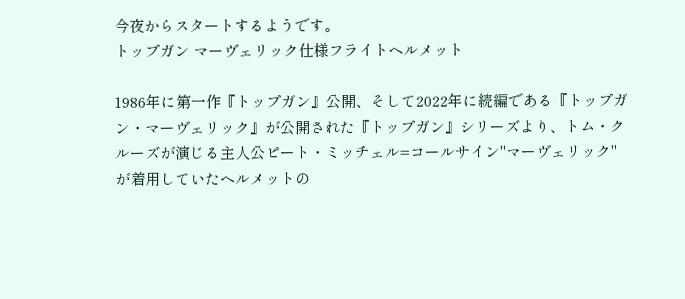今夜からスタートするようです。
トップガン マーヴェリック仕様フライトヘルメット

1986年に第一作『トップガン』公開、そして2022年に続編である『トップガン・マーヴェリック』が公開された『トップガン』シリーズより、トム・クルーズが演じる主人公ピート・ミッチェル=コールサイン"マーヴェリック"が着用していたヘルメットの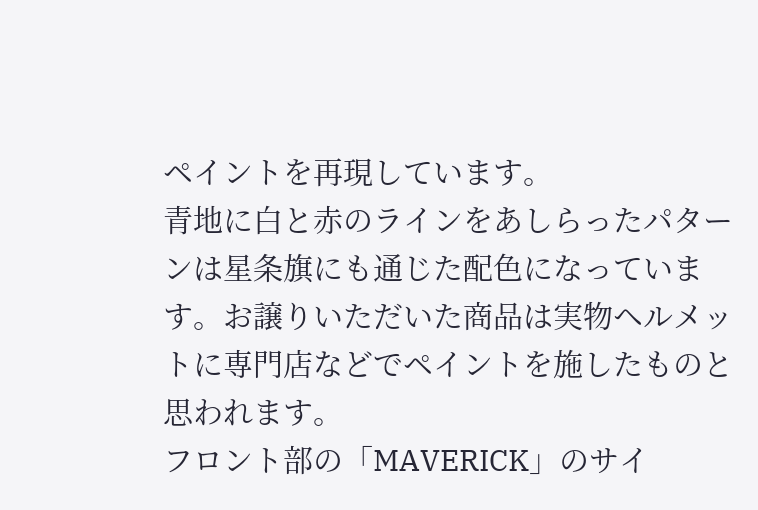ペイントを再現しています。
青地に白と赤のラインをあしらったパターンは星条旗にも通じた配色になっています。お譲りいただいた商品は実物ヘルメットに専門店などでペイントを施したものと思われます。
フロント部の「MAVERICK」のサイ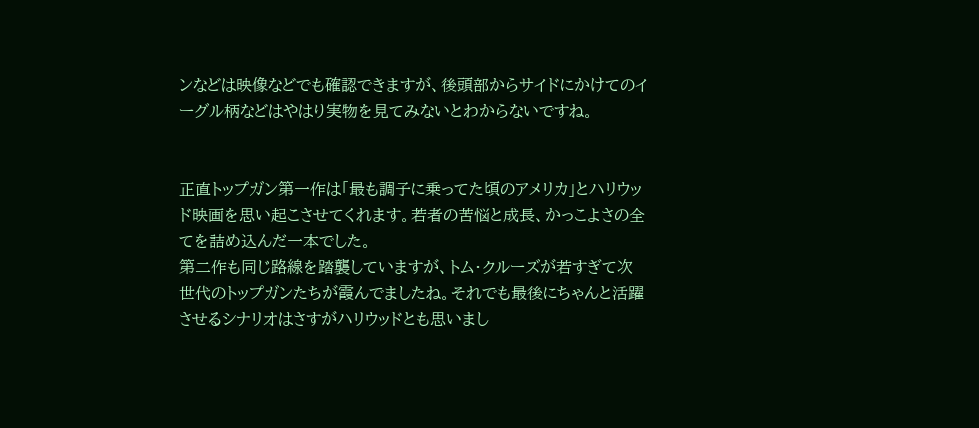ンなどは映像などでも確認できますが、後頭部からサイドにかけてのイーグル柄などはやはり実物を見てみないとわからないですね。


正直トップガン第一作は「最も調子に乗ってた頃のアメリカ」とハリウッド映画を思い起こさせてくれます。若者の苦悩と成長、かっこよさの全てを詰め込んだ一本でした。
第二作も同じ路線を踏襲していますが、トム・クルーズが若すぎて次世代のトップガンたちが霞んでましたね。それでも最後にちゃんと活躍させるシナリオはさすがハリウッドとも思いまし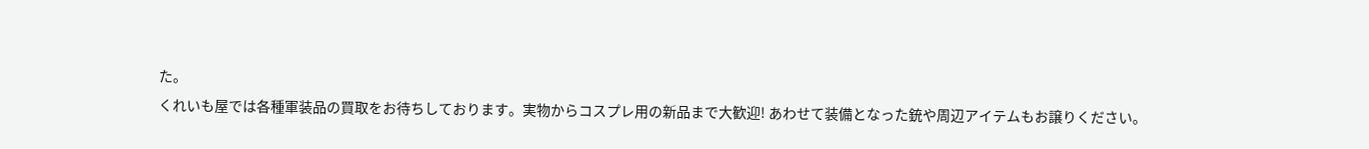た。
くれいも屋では各種軍装品の買取をお待ちしております。実物からコスプレ用の新品まで大歓迎! あわせて装備となった銃や周辺アイテムもお譲りください。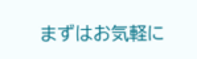まずはお気軽に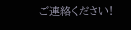ご連絡ください!